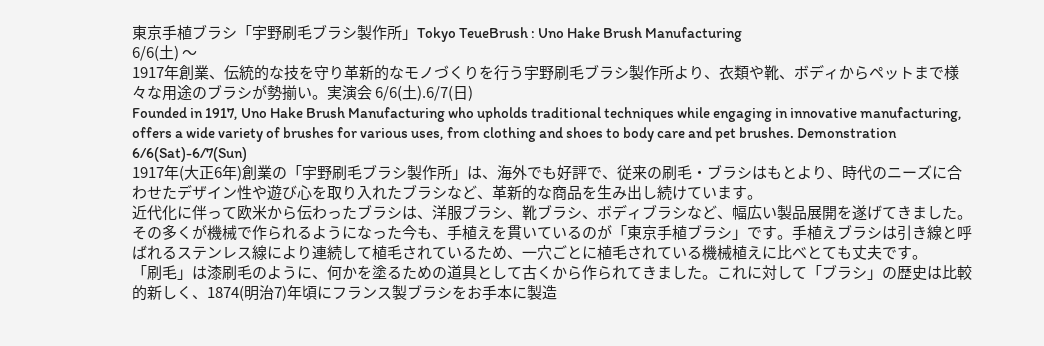東京手植ブラシ「宇野刷毛ブラシ製作所」Tokyo TeueBrush : Uno Hake Brush Manufacturing
6/6(土) 〜
1917年創業、伝統的な技を守り革新的なモノづくりを行う宇野刷毛ブラシ製作所より、衣類や靴、ボディからペットまで様々な用途のブラシが勢揃い。実演会 6/6(土).6/7(日)
Founded in 1917, Uno Hake Brush Manufacturing who upholds traditional techniques while engaging in innovative manufacturing, offers a wide variety of brushes for various uses, from clothing and shoes to body care and pet brushes. Demonstration 6/6(Sat)-6/7(Sun)
1917年(大正6年)創業の「宇野刷毛ブラシ製作所」は、海外でも好評で、従来の刷毛・ブラシはもとより、時代のニーズに合わせたデザイン性や遊び心を取り入れたブラシなど、革新的な商品を生み出し続けています。
近代化に伴って欧米から伝わったブラシは、洋服ブラシ、靴ブラシ、ボディブラシなど、幅広い製品展開を遂げてきました。その多くが機械で作られるようになった今も、手植えを貫いているのが「東京手植ブラシ」です。手植えブラシは引き線と呼ばれるステンレス線により連続して植毛されているため、一穴ごとに植毛されている機械植えに比べとても丈夫です。
「刷毛」は漆刷毛のように、何かを塗るための道具として古くから作られてきました。これに対して「ブラシ」の歴史は比較的新しく、1874(明治7)年頃にフランス製ブラシをお手本に製造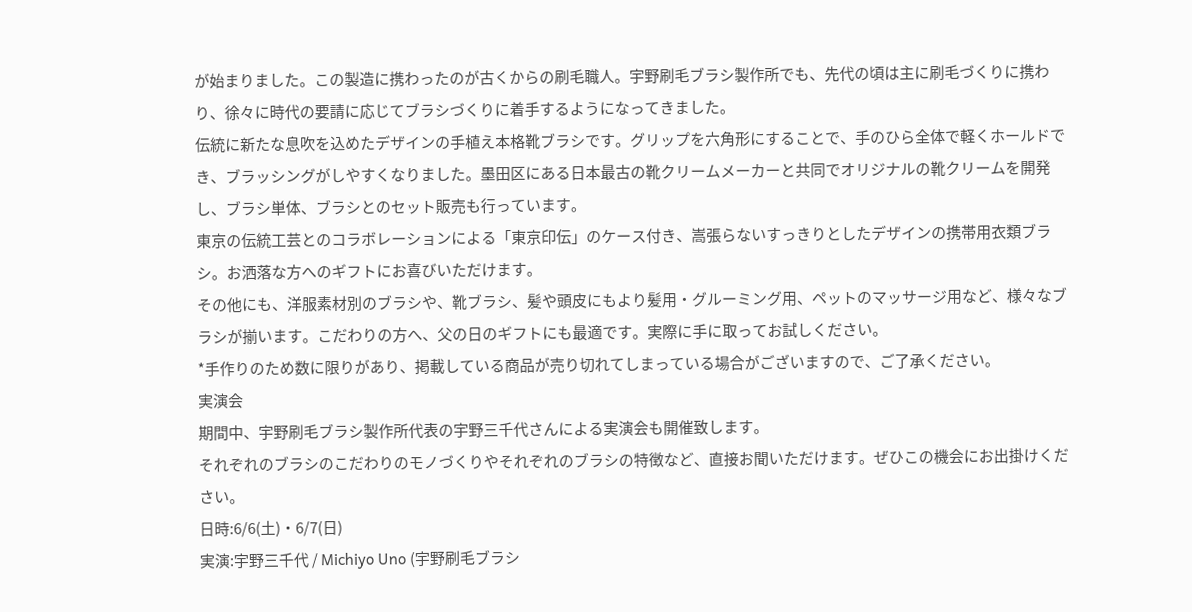が始まりました。この製造に携わったのが古くからの刷毛職人。宇野刷毛ブラシ製作所でも、先代の頃は主に刷毛づくりに携わり、徐々に時代の要請に応じてブラシづくりに着手するようになってきました。
伝統に新たな息吹を込めたデザインの手植え本格靴ブラシです。グリップを六角形にすることで、手のひら全体で軽くホールドでき、ブラッシングがしやすくなりました。墨田区にある日本最古の靴クリームメーカーと共同でオリジナルの靴クリームを開発し、ブラシ単体、ブラシとのセット販売も行っています。
東京の伝統工芸とのコラボレーションによる「東京印伝」のケース付き、嵩張らないすっきりとしたデザインの携帯用衣類ブラシ。お洒落な方へのギフトにお喜びいただけます。
その他にも、洋服素材別のブラシや、靴ブラシ、髪や頭皮にもより髪用・グルーミング用、ペットのマッサージ用など、様々なブラシが揃います。こだわりの方へ、父の日のギフトにも最適です。実際に手に取ってお試しください。
*手作りのため数に限りがあり、掲載している商品が売り切れてしまっている場合がございますので、ご了承ください。
実演会
期間中、宇野刷毛ブラシ製作所代表の宇野三千代さんによる実演会も開催致します。
それぞれのブラシのこだわりのモノづくりやそれぞれのブラシの特徴など、直接お聞いただけます。ぜひこの機会にお出掛けください。
日時:6/6(土)・6/7(日)
実演:宇野三千代 / Michiyo Uno (宇野刷毛ブラシ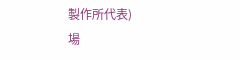製作所代表)
場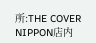所:THE COVER NIPPON店内